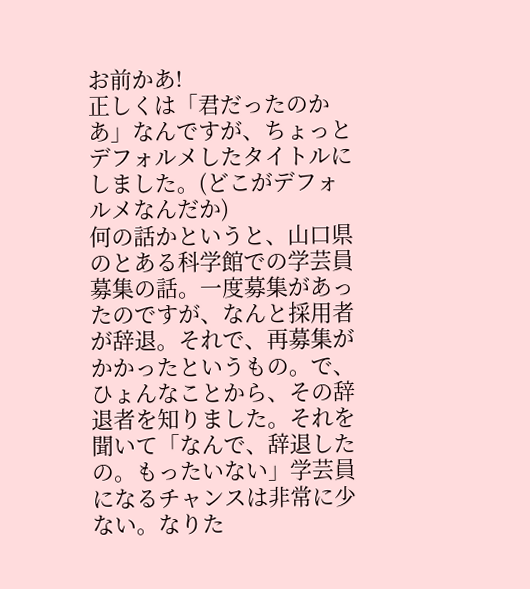お前かあ!
正しくは「君だったのかあ」なんですが、ちょっとデフォルメしたタイトルにしました。(どこがデフォルメなんだか)
何の話かというと、山口県のとある科学館での学芸員募集の話。一度募集があったのですが、なんと採用者が辞退。それで、再募集がかかったというもの。で、ひょんなことから、その辞退者を知りました。それを聞いて「なんで、辞退したの。もったいない」学芸員になるチャンスは非常に少ない。なりた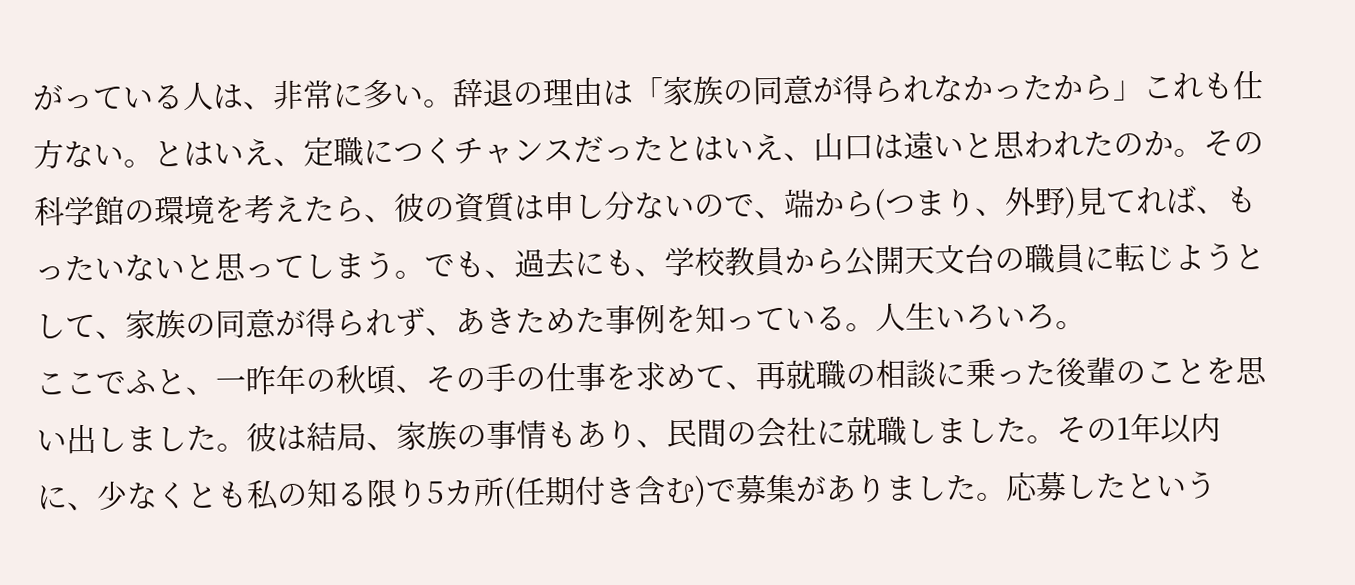がっている人は、非常に多い。辞退の理由は「家族の同意が得られなかったから」これも仕方ない。とはいえ、定職につくチャンスだったとはいえ、山口は遠いと思われたのか。その科学館の環境を考えたら、彼の資質は申し分ないので、端から(つまり、外野)見てれば、もったいないと思ってしまう。でも、過去にも、学校教員から公開天文台の職員に転じようとして、家族の同意が得られず、あきためた事例を知っている。人生いろいろ。
ここでふと、一昨年の秋頃、その手の仕事を求めて、再就職の相談に乗った後輩のことを思い出しました。彼は結局、家族の事情もあり、民間の会社に就職しました。その1年以内に、少なくとも私の知る限り5カ所(任期付き含む)で募集がありました。応募したという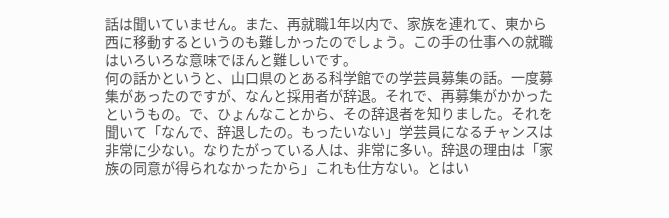話は聞いていません。また、再就職1年以内で、家族を連れて、東から西に移動するというのも難しかったのでしょう。この手の仕事への就職はいろいろな意味でほんと難しいです。
何の話かというと、山口県のとある科学館での学芸員募集の話。一度募集があったのですが、なんと採用者が辞退。それで、再募集がかかったというもの。で、ひょんなことから、その辞退者を知りました。それを聞いて「なんで、辞退したの。もったいない」学芸員になるチャンスは非常に少ない。なりたがっている人は、非常に多い。辞退の理由は「家族の同意が得られなかったから」これも仕方ない。とはい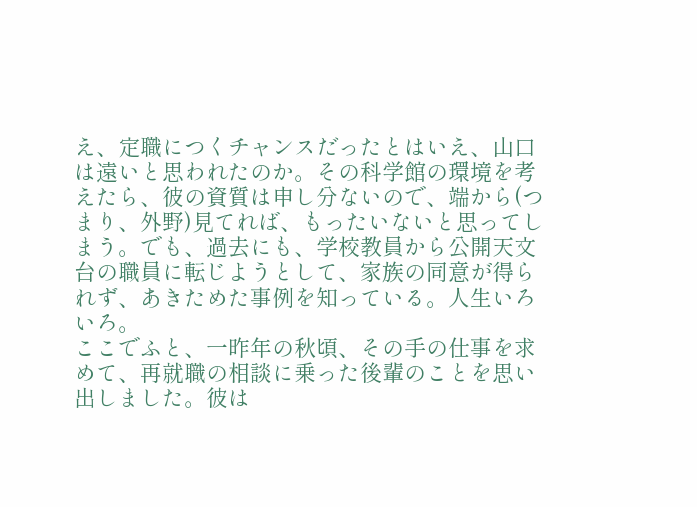え、定職につくチャンスだったとはいえ、山口は遠いと思われたのか。その科学館の環境を考えたら、彼の資質は申し分ないので、端から(つまり、外野)見てれば、もったいないと思ってしまう。でも、過去にも、学校教員から公開天文台の職員に転じようとして、家族の同意が得られず、あきためた事例を知っている。人生いろいろ。
ここでふと、一昨年の秋頃、その手の仕事を求めて、再就職の相談に乗った後輩のことを思い出しました。彼は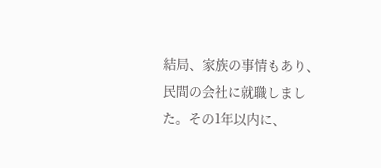結局、家族の事情もあり、民間の会社に就職しました。その1年以内に、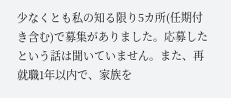少なくとも私の知る限り5カ所(任期付き含む)で募集がありました。応募したという話は聞いていません。また、再就職1年以内で、家族を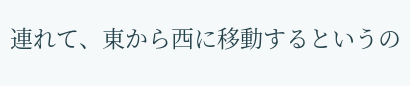連れて、東から西に移動するというの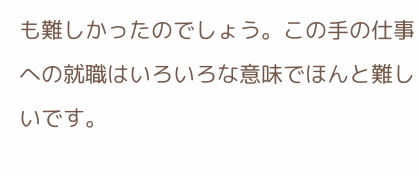も難しかったのでしょう。この手の仕事への就職はいろいろな意味でほんと難しいです。